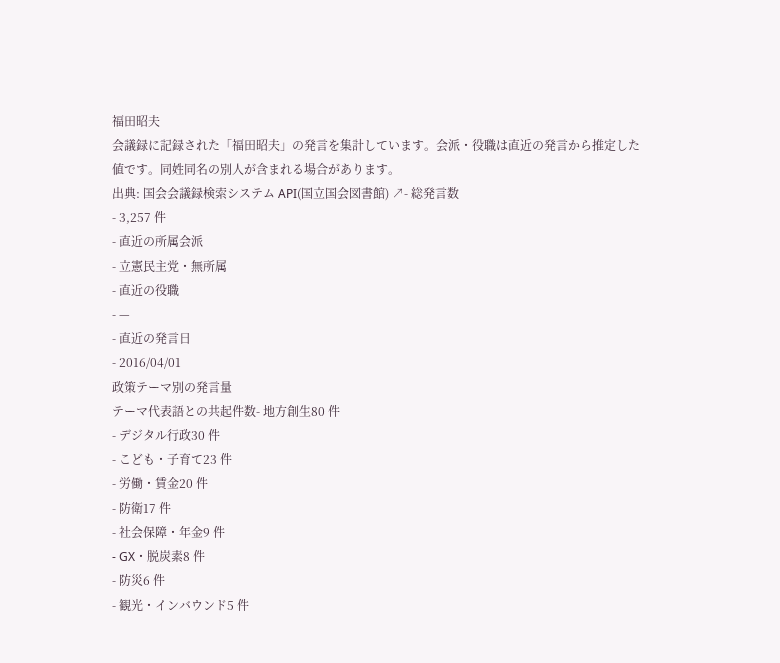福田昭夫
会議録に記録された「福田昭夫」の発言を集計しています。会派・役職は直近の発言から推定した値です。同姓同名の別人が含まれる場合があります。
出典: 国会会議録検索システム API(国立国会図書館) ↗- 総発言数
- 3,257 件
- 直近の所属会派
- 立憲民主党・無所属
- 直近の役職
- —
- 直近の発言日
- 2016/04/01
政策テーマ別の発言量
テーマ代表語との共起件数- 地方創生80 件
- デジタル行政30 件
- こども・子育て23 件
- 労働・賃金20 件
- 防衛17 件
- 社会保障・年金9 件
- GX・脱炭素8 件
- 防災6 件
- 観光・インバウンド5 件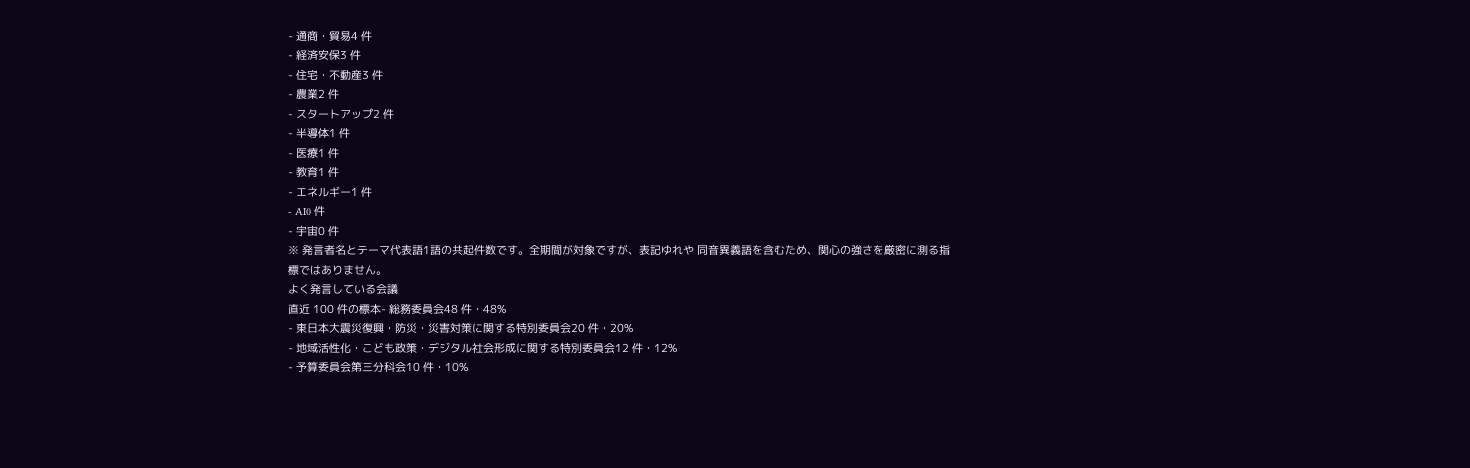- 通商・貿易4 件
- 経済安保3 件
- 住宅・不動産3 件
- 農業2 件
- スタートアップ2 件
- 半導体1 件
- 医療1 件
- 教育1 件
- エネルギー1 件
- AI0 件
- 宇宙0 件
※ 発言者名とテーマ代表語1語の共起件数です。全期間が対象ですが、表記ゆれや 同音異義語を含むため、関心の強さを厳密に測る指標ではありません。
よく発言している会議
直近 100 件の標本- 総務委員会48 件・48%
- 東日本大震災復興・防災・災害対策に関する特別委員会20 件・20%
- 地域活性化・こども政策・デジタル社会形成に関する特別委員会12 件・12%
- 予算委員会第三分科会10 件・10%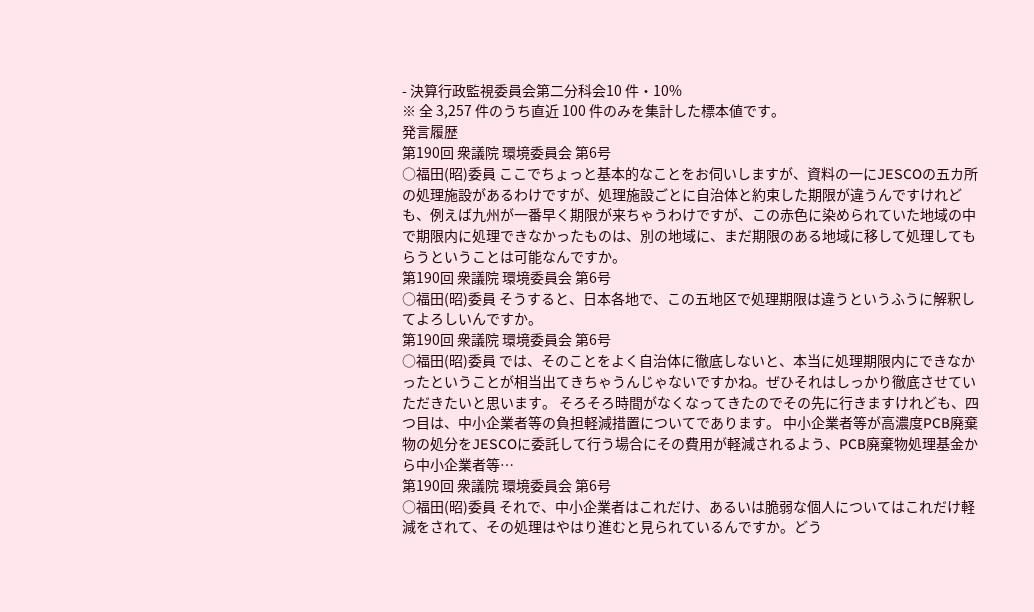- 決算行政監視委員会第二分科会10 件・10%
※ 全 3,257 件のうち直近 100 件のみを集計した標本値です。
発言履歴
第190回 衆議院 環境委員会 第6号
○福田(昭)委員 ここでちょっと基本的なことをお伺いしますが、資料の一にJESCOの五カ所の処理施設があるわけですが、処理施設ごとに自治体と約束した期限が違うんですけれども、例えば九州が一番早く期限が来ちゃうわけですが、この赤色に染められていた地域の中で期限内に処理できなかったものは、別の地域に、まだ期限のある地域に移して処理してもらうということは可能なんですか。
第190回 衆議院 環境委員会 第6号
○福田(昭)委員 そうすると、日本各地で、この五地区で処理期限は違うというふうに解釈してよろしいんですか。
第190回 衆議院 環境委員会 第6号
○福田(昭)委員 では、そのことをよく自治体に徹底しないと、本当に処理期限内にできなかったということが相当出てきちゃうんじゃないですかね。ぜひそれはしっかり徹底させていただきたいと思います。 そろそろ時間がなくなってきたのでその先に行きますけれども、四つ目は、中小企業者等の負担軽減措置についてであります。 中小企業者等が高濃度PCB廃棄物の処分をJESCOに委託して行う場合にその費用が軽減されるよう、PCB廃棄物処理基金から中小企業者等…
第190回 衆議院 環境委員会 第6号
○福田(昭)委員 それで、中小企業者はこれだけ、あるいは脆弱な個人についてはこれだけ軽減をされて、その処理はやはり進むと見られているんですか。どう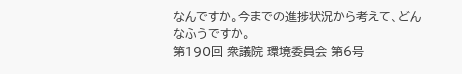なんですか。今までの進捗状況から考えて、どんなふうですか。
第190回 衆議院 環境委員会 第6号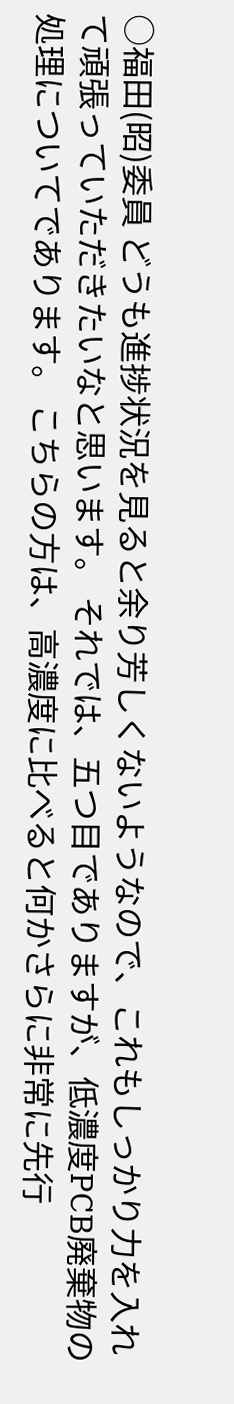○福田(昭)委員 どうも進捗状況を見ると余り芳しくないようなので、これもしっかり力を入れて頑張っていただきたいなと思います。 それでは、五つ目でありますが、低濃度PCB廃棄物の処理についてであります。 こちらの方は、高濃度に比べると何かさらに非常に先行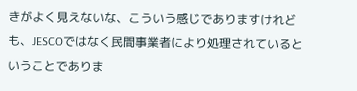きがよく見えないな、こういう感じでありますけれども、JESCOではなく民間事業者により処理されているということでありま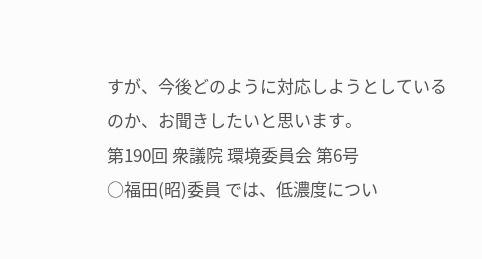すが、今後どのように対応しようとしているのか、お聞きしたいと思います。
第190回 衆議院 環境委員会 第6号
○福田(昭)委員 では、低濃度につい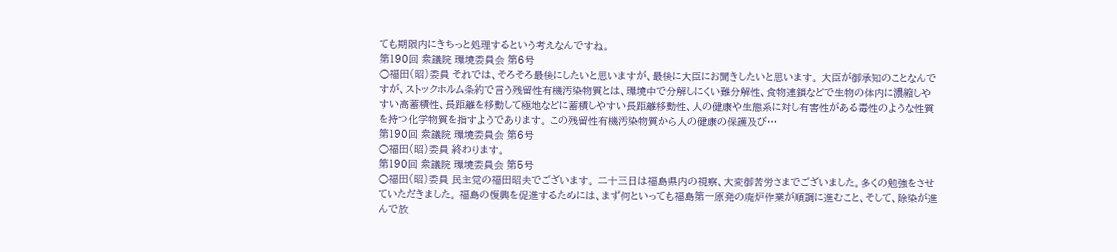ても期限内にきちっと処理するという考えなんですね。
第190回 衆議院 環境委員会 第6号
○福田(昭)委員 それでは、そろそろ最後にしたいと思いますが、最後に大臣にお聞きしたいと思います。 大臣が御承知のことなんですが、ストックホルム条約で言う残留性有機汚染物質とは、環境中で分解しにくい難分解性、食物連鎖などで生物の体内に濃縮しやすい高蓄積性、長距離を移動して極地などに蓄積しやすい長距離移動性、人の健康や生態系に対し有害性がある毒性のような性質を持つ化学物質を指すようであります。 この残留性有機汚染物質から人の健康の保護及び…
第190回 衆議院 環境委員会 第6号
○福田(昭)委員 終わります。
第190回 衆議院 環境委員会 第5号
○福田(昭)委員 民主党の福田昭夫でございます。 二十三日は福島県内の視察、大変御苦労さまでございました。多くの勉強をさせていただきました。 福島の復興を促進するためには、まず何といっても福島第一原発の廃炉作業が順調に進むこと、そして、除染が進んで放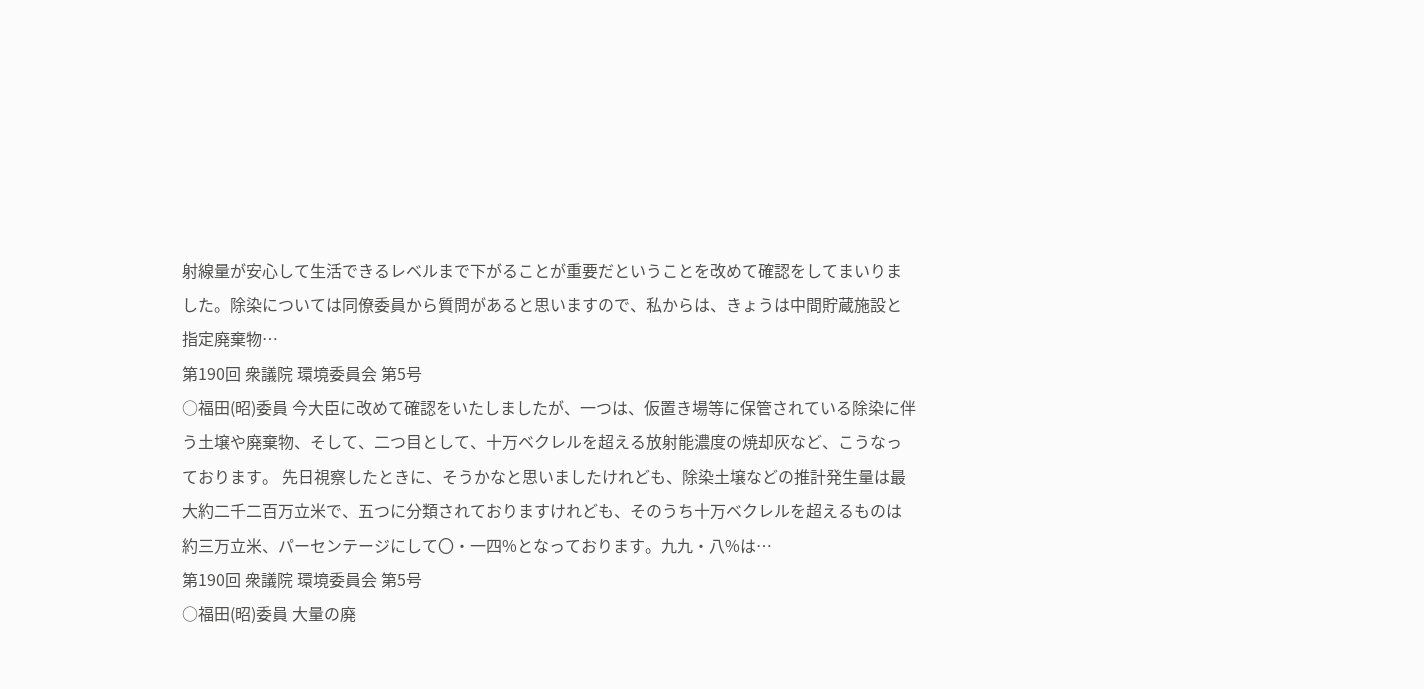射線量が安心して生活できるレベルまで下がることが重要だということを改めて確認をしてまいりました。除染については同僚委員から質問があると思いますので、私からは、きょうは中間貯蔵施設と指定廃棄物…
第190回 衆議院 環境委員会 第5号
○福田(昭)委員 今大臣に改めて確認をいたしましたが、一つは、仮置き場等に保管されている除染に伴う土壌や廃棄物、そして、二つ目として、十万ベクレルを超える放射能濃度の焼却灰など、こうなっております。 先日視察したときに、そうかなと思いましたけれども、除染土壌などの推計発生量は最大約二千二百万立米で、五つに分類されておりますけれども、そのうち十万ベクレルを超えるものは約三万立米、パーセンテージにして〇・一四%となっております。九九・八%は…
第190回 衆議院 環境委員会 第5号
○福田(昭)委員 大量の廃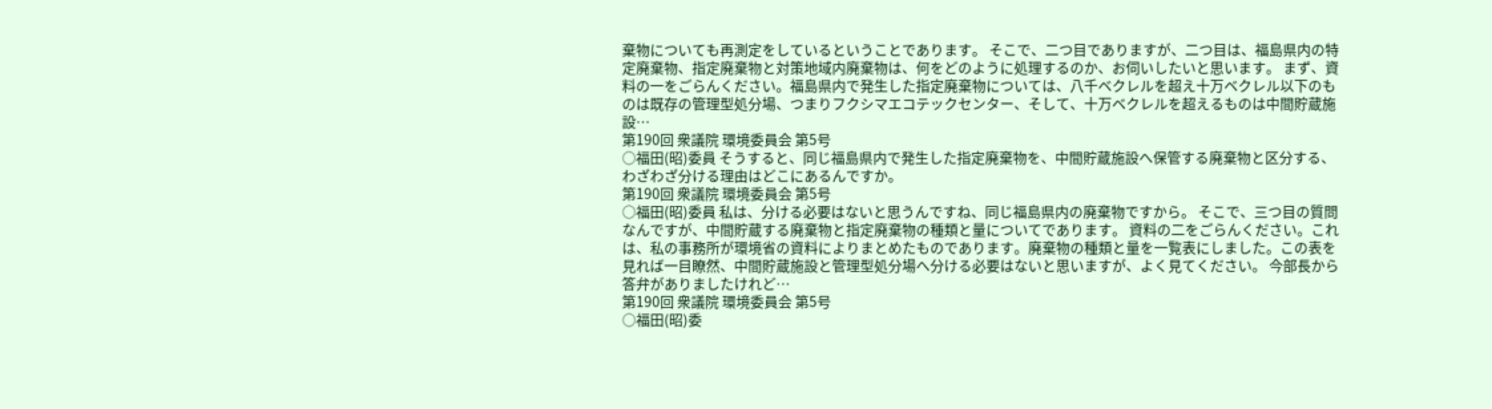棄物についても再測定をしているということであります。 そこで、二つ目でありますが、二つ目は、福島県内の特定廃棄物、指定廃棄物と対策地域内廃棄物は、何をどのように処理するのか、お伺いしたいと思います。 まず、資料の一をごらんください。福島県内で発生した指定廃棄物については、八千ベクレルを超え十万ベクレル以下のものは既存の管理型処分場、つまりフクシマエコテックセンター、そして、十万ベクレルを超えるものは中間貯蔵施設…
第190回 衆議院 環境委員会 第5号
○福田(昭)委員 そうすると、同じ福島県内で発生した指定廃棄物を、中間貯蔵施設へ保管する廃棄物と区分する、わざわざ分ける理由はどこにあるんですか。
第190回 衆議院 環境委員会 第5号
○福田(昭)委員 私は、分ける必要はないと思うんですね、同じ福島県内の廃棄物ですから。 そこで、三つ目の質問なんですが、中間貯蔵する廃棄物と指定廃棄物の種類と量についてであります。 資料の二をごらんください。これは、私の事務所が環境省の資料によりまとめたものであります。廃棄物の種類と量を一覧表にしました。この表を見れば一目瞭然、中間貯蔵施設と管理型処分場へ分ける必要はないと思いますが、よく見てください。 今部長から答弁がありましたけれど…
第190回 衆議院 環境委員会 第5号
○福田(昭)委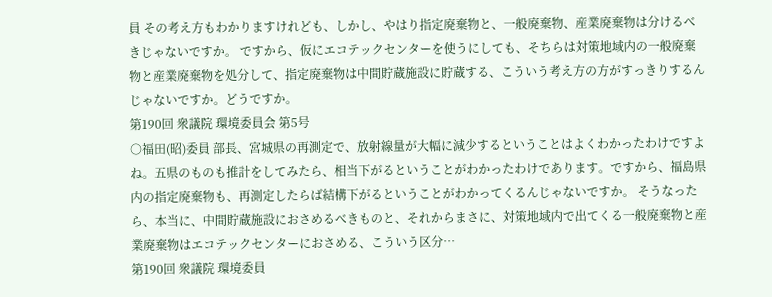員 その考え方もわかりますけれども、しかし、やはり指定廃棄物と、一般廃棄物、産業廃棄物は分けるべきじゃないですか。 ですから、仮にエコテックセンターを使うにしても、そちらは対策地域内の一般廃棄物と産業廃棄物を処分して、指定廃棄物は中間貯蔵施設に貯蔵する、こういう考え方の方がすっきりするんじゃないですか。どうですか。
第190回 衆議院 環境委員会 第5号
○福田(昭)委員 部長、宮城県の再測定で、放射線量が大幅に減少するということはよくわかったわけですよね。五県のものも推計をしてみたら、相当下がるということがわかったわけであります。ですから、福島県内の指定廃棄物も、再測定したらば結構下がるということがわかってくるんじゃないですか。 そうなったら、本当に、中間貯蔵施設におさめるべきものと、それからまさに、対策地域内で出てくる一般廃棄物と産業廃棄物はエコテックセンターにおさめる、こういう区分…
第190回 衆議院 環境委員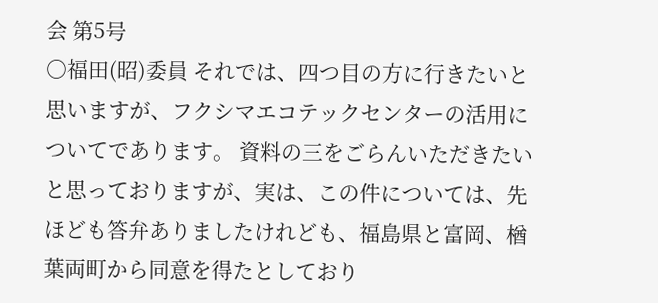会 第5号
○福田(昭)委員 それでは、四つ目の方に行きたいと思いますが、フクシマエコテックセンターの活用についてであります。 資料の三をごらんいただきたいと思っておりますが、実は、この件については、先ほども答弁ありましたけれども、福島県と富岡、楢葉両町から同意を得たとしており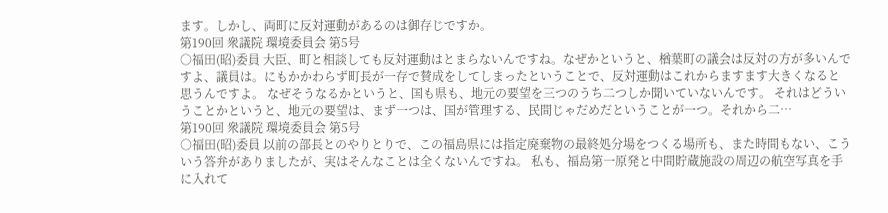ます。しかし、両町に反対運動があるのは御存じですか。
第190回 衆議院 環境委員会 第5号
○福田(昭)委員 大臣、町と相談しても反対運動はとまらないんですね。なぜかというと、楢葉町の議会は反対の方が多いんですよ、議員は。にもかかわらず町長が一存で賛成をしてしまったということで、反対運動はこれからますます大きくなると思うんですよ。 なぜそうなるかというと、国も県も、地元の要望を三つのうち二つしか聞いていないんです。 それはどういうことかというと、地元の要望は、まず一つは、国が管理する、民間じゃだめだということが一つ。それから二…
第190回 衆議院 環境委員会 第5号
○福田(昭)委員 以前の部長とのやりとりで、この福島県には指定廃棄物の最終処分場をつくる場所も、また時間もない、こういう答弁がありましたが、実はそんなことは全くないんですね。 私も、福島第一原発と中間貯蔵施設の周辺の航空写真を手に入れて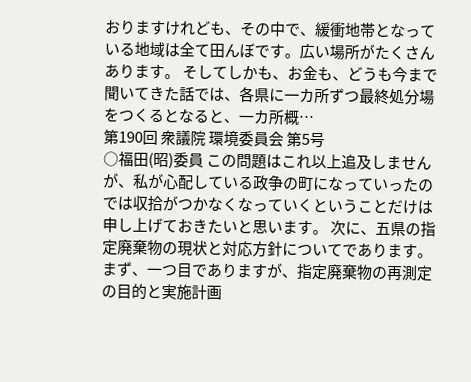おりますけれども、その中で、緩衝地帯となっている地域は全て田んぼです。広い場所がたくさんあります。 そしてしかも、お金も、どうも今まで聞いてきた話では、各県に一カ所ずつ最終処分場をつくるとなると、一カ所概…
第190回 衆議院 環境委員会 第5号
○福田(昭)委員 この問題はこれ以上追及しませんが、私が心配している政争の町になっていったのでは収拾がつかなくなっていくということだけは申し上げておきたいと思います。 次に、五県の指定廃棄物の現状と対応方針についてであります。 まず、一つ目でありますが、指定廃棄物の再測定の目的と実施計画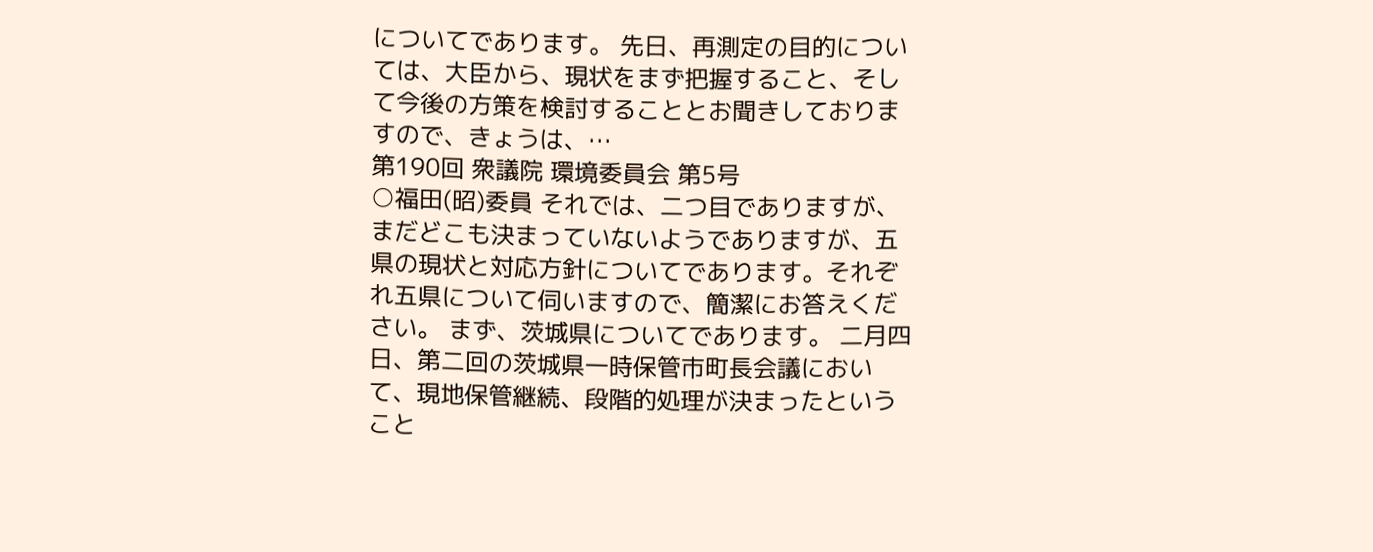についてであります。 先日、再測定の目的については、大臣から、現状をまず把握すること、そして今後の方策を検討することとお聞きしておりますので、きょうは、…
第190回 衆議院 環境委員会 第5号
○福田(昭)委員 それでは、二つ目でありますが、まだどこも決まっていないようでありますが、五県の現状と対応方針についてであります。それぞれ五県について伺いますので、簡潔にお答えください。 まず、茨城県についてであります。 二月四日、第二回の茨城県一時保管市町長会議において、現地保管継続、段階的処理が決まったということ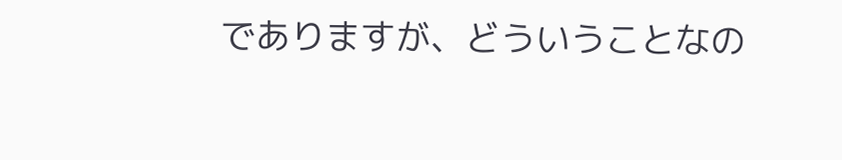でありますが、どういうことなの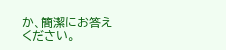か、簡潔にお答えください。